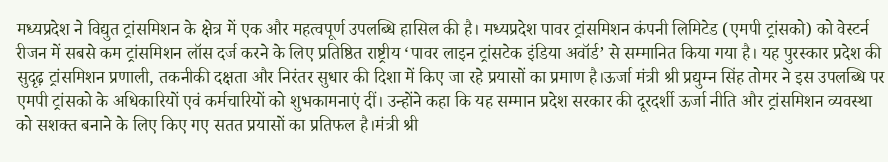मध्यप्रदेश ने विद्युत ट्रांसमिशन के क्षेत्र में एक और महत्वपूर्ण उपलब्धि हासिल की है। मध्यप्रदेश पावर ट्रांसमिशन कंपनी लिमिटेड (एमपी ट्रांसको) को वेस्टर्न रीजन में सबसे कम ट्रांसमिशन लॉस दर्ज करने के लिए प्रतिष्ठित राष्ट्रीय ‘पावर लाइन ट्रांसटेक इंडिया अवॉर्ड’ से सम्मानित किया गया है। यह पुरस्कार प्रदेश की सुदृढ़ ट्रांसमिशन प्रणाली, तकनीकी दक्षता और निरंतर सुधार की दिशा में किए जा रहे प्रयासों का प्रमाण है।ऊर्जा मंत्री श्री प्रद्युम्न सिंह तोमर ने इस उपलब्धि पर एमपी ट्रांसको के अधिकारियों एवं कर्मचारियों को शुभकामनाएं दीं। उन्होंने कहा कि यह सम्मान प्रदेश सरकार की दूरदर्शी ऊर्जा नीति और ट्रांसमिशन व्यवस्था को सशक्त बनाने के लिए किए गए सतत प्रयासों का प्रतिफल है।मंत्री श्री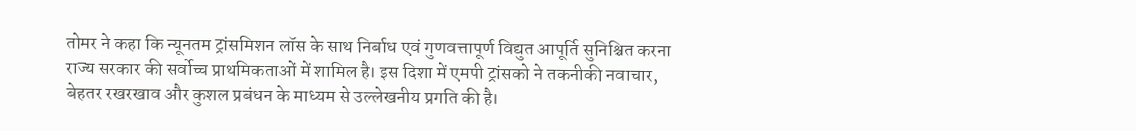तोमर ने कहा कि न्यूनतम ट्रांसमिशन लॉस के साथ निर्बाध एवं गुणवत्तापूर्ण विद्युत आपूर्ति सुनिश्चित करना राज्य सरकार की सर्वोच्च प्राथमिकताओं में शामिल है। इस दिशा में एमपी ट्रांसको ने तकनीकी नवाचार, बेहतर रखरखाव और कुशल प्रबंधन के माध्यम से उल्लेखनीय प्रगति की है।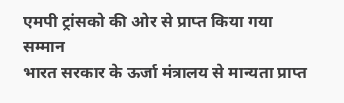एमपी ट्रांसको की ओर से प्राप्त किया गया सम्मान
भारत सरकार के ऊर्जा मंत्रालय से मान्यता प्राप्त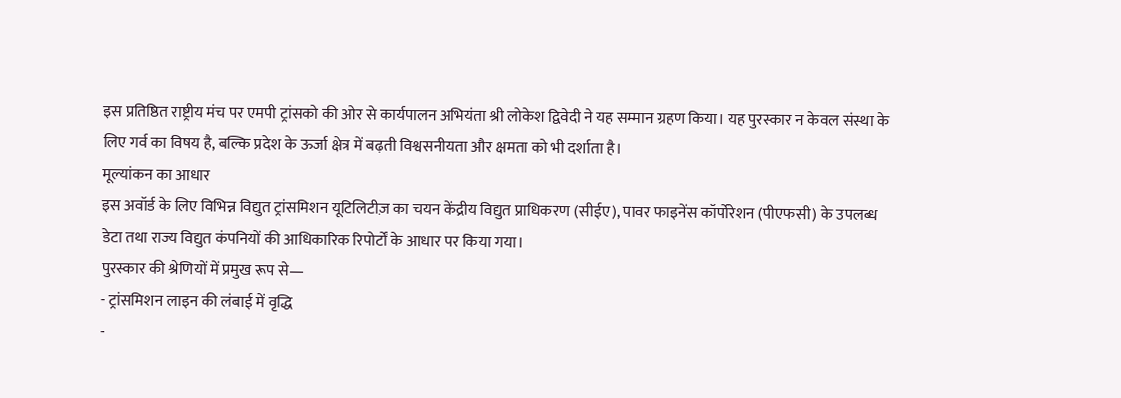इस प्रतिष्ठित राष्ट्रीय मंच पर एमपी ट्रांसको की ओर से कार्यपालन अभियंता श्री लोकेश द्विवेदी ने यह सम्मान ग्रहण किया। यह पुरस्कार न केवल संस्था के लिए गर्व का विषय है, बल्कि प्रदेश के ऊर्जा क्षेत्र में बढ़ती विश्वसनीयता और क्षमता को भी दर्शाता है।
मूल्यांकन का आधार
इस अवॉर्ड के लिए विभिन्न विद्युत ट्रांसमिशन यूटिलिटीज़ का चयन केंद्रीय विद्युत प्राधिकरण (सीईए), पावर फाइनेंस कॉर्पोरेशन (पीएफसी) के उपलब्ध डेटा तथा राज्य विद्युत कंपनियों की आधिकारिक रिपोर्टों के आधार पर किया गया।
पुरस्कार की श्रेणियों में प्रमुख रूप से—
- ट्रांसमिशन लाइन की लंबाई में वृद्धि
-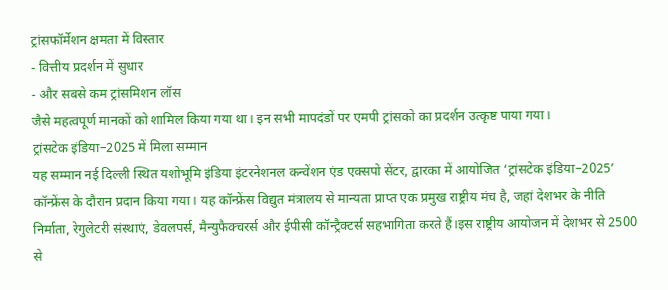ट्रांसफॉर्मेशन क्षमता में विस्तार
- वित्तीय प्रदर्शन में सुधार
- और सबसे कम ट्रांसमिशन लॉस
जैसे महत्वपूर्ण मानकों को शामिल किया गया था। इन सभी मापदंडों पर एमपी ट्रांसको का प्रदर्शन उत्कृष्ट पाया गया।
ट्रांसटेक इंडिया–2025 में मिला सम्मान
यह सम्मान नई दिल्ली स्थित यशोभूमि इंडिया इंटरनेशनल कन्वेंशन एंड एक्सपो सेंटर, द्वारका में आयोजित ‘ट्रांसटेक इंडिया–2025’ कॉन्फ्रेंस के दौरान प्रदान किया गया। यह कॉन्फ्रेंस विद्युत मंत्रालय से मान्यता प्राप्त एक प्रमुख राष्ट्रीय मंच है, जहां देशभर के नीति निर्माता, रेगुलेटरी संस्थाएं, डेवलपर्स, मैन्युफैक्चरर्स और ईपीसी कॉन्ट्रैक्टर्स सहभागिता करते हैं।इस राष्ट्रीय आयोजन में देशभर से 2500 से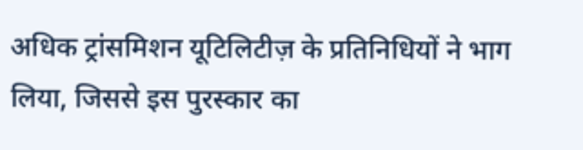अधिक ट्रांसमिशन यूटिलिटीज़ के प्रतिनिधियों ने भाग लिया, जिससे इस पुरस्कार का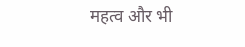महत्व और भी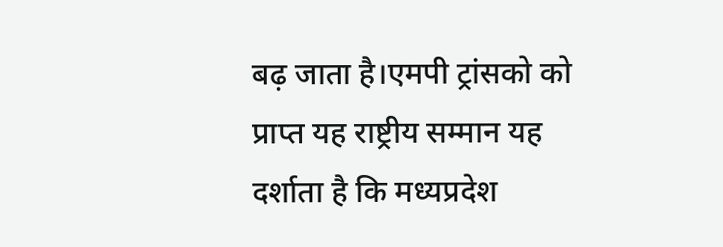बढ़ जाता है।एमपी ट्रांसको को प्राप्त यह राष्ट्रीय सम्मान यह दर्शाता है कि मध्यप्रदेश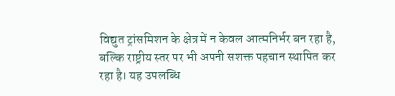विद्युत ट्रांसमिशन के क्षेत्र में न केवल आत्मनिर्भर बन रहा है, बल्कि राष्ट्रीय स्तर पर भी अपनी सशक्त पहचान स्थापित कर रहा है। यह उपलब्धि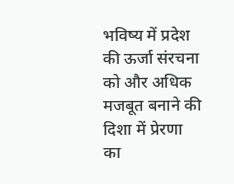भविष्य में प्रदेश की ऊर्जा संरचना को और अधिक मजबूत बनाने की दिशा में प्रेरणा का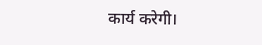कार्य करेगी।